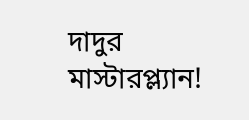দাদুর মাস্টারপ্ল্যান!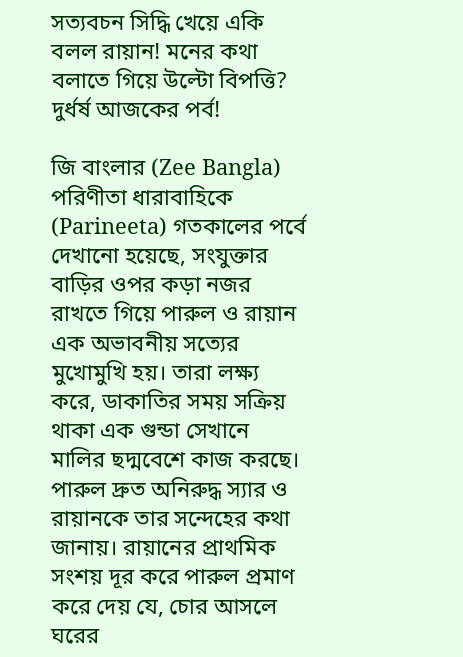সত্যবচন সিদ্ধি খেয়ে একি বলল রায়ান! মনের কথা বলাতে গিয়ে উল্টো বিপত্তি? দুর্ধর্ষ আজকের পর্ব!

জি বাংলার (Zee Bangla) পরিণীতা ধারাবাহিকে (Parineeta) গতকালের পর্বে দেখানো হয়েছে, সংযুক্তার বাড়ির ওপর কড়া নজর রাখতে গিয়ে পারুল ও রায়ান এক অভাবনীয় সত্যের মুখোমুখি হয়। তারা লক্ষ্য করে, ডাকাতির সময় সক্রিয় থাকা এক গুন্ডা সেখানে মালির ছদ্মবেশে কাজ করছে। পারুল দ্রুত অনিরুদ্ধ স্যার ও রায়ানকে তার সন্দেহের কথা জানায়। রায়ানের প্রাথমিক সংশয় দূর করে পারুল প্রমাণ করে দেয় যে, চোর আসলে ঘরের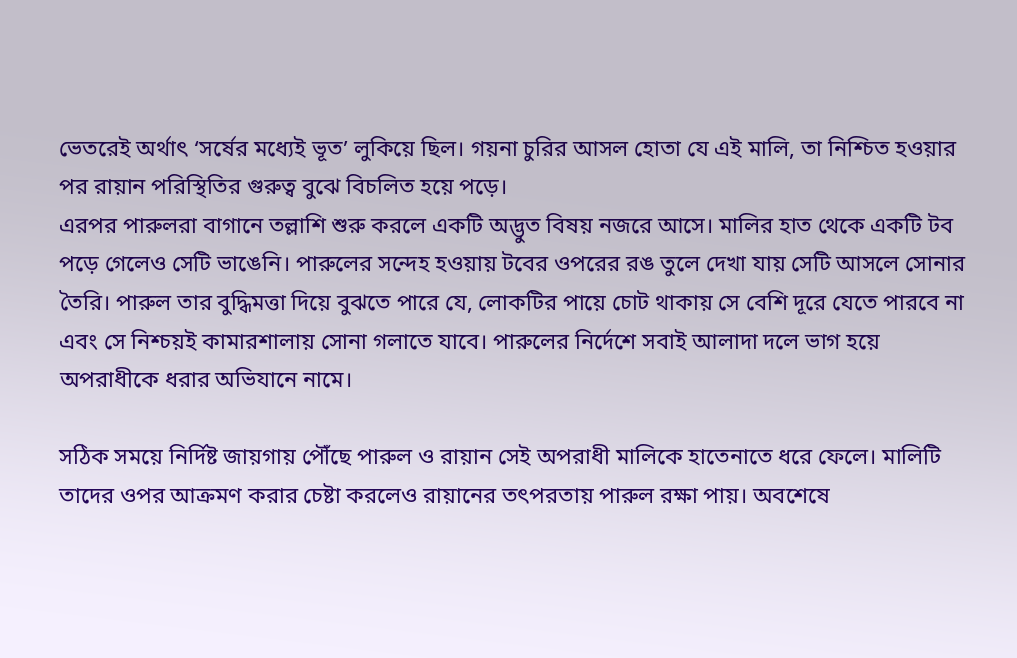ভেতরেই অর্থাৎ ‘সর্ষের মধ্যেই ভূত’ লুকিয়ে ছিল। গয়না চুরির আসল হোতা যে এই মালি, তা নিশ্চিত হওয়ার পর রায়ান পরিস্থিতির গুরুত্ব বুঝে বিচলিত হয়ে পড়ে।
এরপর পারুলরা বাগানে তল্লাশি শুরু করলে একটি অদ্ভুত বিষয় নজরে আসে। মালির হাত থেকে একটি টব পড়ে গেলেও সেটি ভাঙেনি। পারুলের সন্দেহ হওয়ায় টবের ওপরের রঙ তুলে দেখা যায় সেটি আসলে সোনার তৈরি। পারুল তার বুদ্ধিমত্তা দিয়ে বুঝতে পারে যে, লোকটির পায়ে চোট থাকায় সে বেশি দূরে যেতে পারবে না এবং সে নিশ্চয়ই কামারশালায় সোনা গলাতে যাবে। পারুলের নির্দেশে সবাই আলাদা দলে ভাগ হয়ে অপরাধীকে ধরার অভিযানে নামে।

সঠিক সময়ে নির্দিষ্ট জায়গায় পৌঁছে পারুল ও রায়ান সেই অপরাধী মালিকে হাতেনাতে ধরে ফেলে। মালিটি তাদের ওপর আক্রমণ করার চেষ্টা করলেও রায়ানের তৎপরতায় পারুল রক্ষা পায়। অবশেষে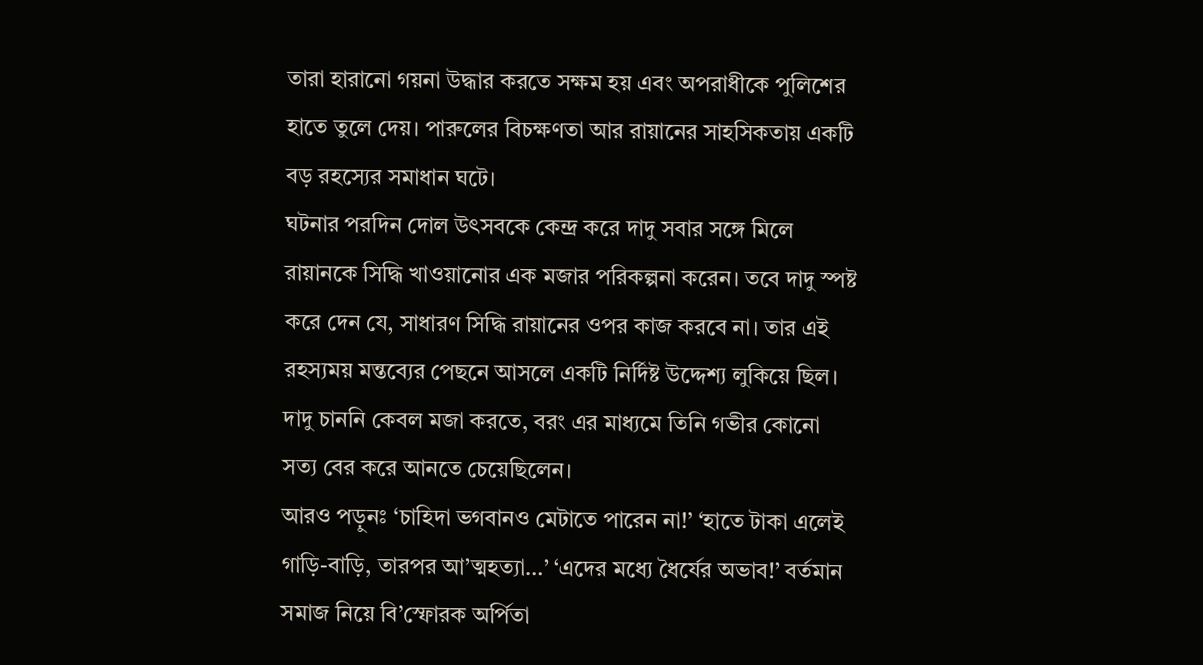তারা হারানো গয়না উদ্ধার করতে সক্ষম হয় এবং অপরাধীকে পুলিশের হাতে তুলে দেয়। পারুলের বিচক্ষণতা আর রায়ানের সাহসিকতায় একটি বড় রহস্যের সমাধান ঘটে।
ঘটনার পরদিন দোল উৎসবকে কেন্দ্র করে দাদু সবার সঙ্গে মিলে রায়ানকে সিদ্ধি খাওয়ানোর এক মজার পরিকল্পনা করেন। তবে দাদু স্পষ্ট করে দেন যে, সাধারণ সিদ্ধি রায়ানের ওপর কাজ করবে না। তার এই রহস্যময় মন্তব্যের পেছনে আসলে একটি নির্দিষ্ট উদ্দেশ্য লুকিয়ে ছিল। দাদু চাননি কেবল মজা করতে, বরং এর মাধ্যমে তিনি গভীর কোনো সত্য বের করে আনতে চেয়েছিলেন।
আরও পড়ুনঃ ‘চাহিদা ভগবানও মেটাতে পারেন না!’ ‘হাতে টাকা এলেই গাড়ি-বাড়ি, তারপর আ’ত্মহত্যা…’ ‘এদের মধ্যে ধৈর্যের অভাব!’ বর্তমান সমাজ নিয়ে বি’স্ফোরক অর্পিতা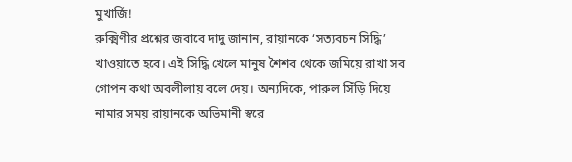মুখার্জি!
রুক্মিণীর প্রশ্নের জবাবে দাদু জানান, রায়ানকে ‘সত্যবচন সিদ্ধি’ খাওয়াতে হবে। এই সিদ্ধি খেলে মানুষ শৈশব থেকে জমিয়ে রাখা সব গোপন কথা অবলীলায় বলে দেয়। অন্যদিকে, পারুল সিঁড়ি দিয়ে নামার সময় রায়ানকে অভিমানী স্বরে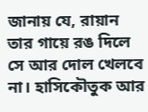জানায় যে, রায়ান তার গায়ে রঙ দিলে সে আর দোল খেলবে না। হাসিকৌতুক আর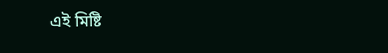এই মিষ্টি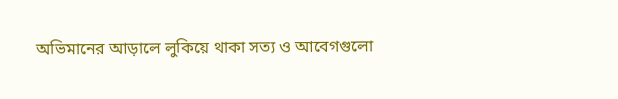অভিমানের আড়ালে লুকিয়ে থাকা সত্য ও আবেগগুলো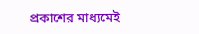প্রকাশের মাধ্যমেই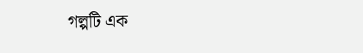গল্পটি এক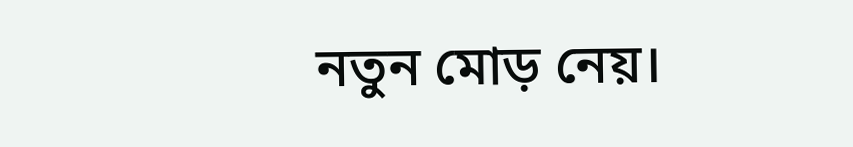নতুন মোড় নেয়।